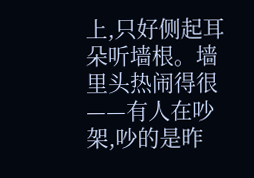上,只好侧起耳朵听墙根。墙里头热闹得很——有人在吵架,吵的是昨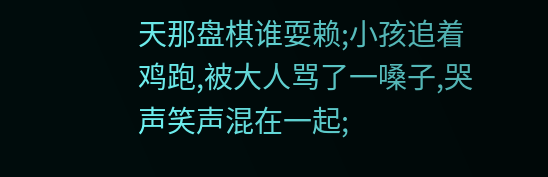天那盘棋谁耍赖;小孩追着鸡跑,被大人骂了一嗓子,哭声笑声混在一起;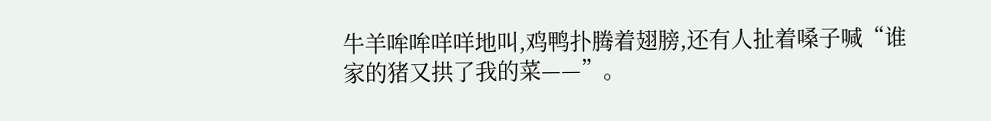牛羊哞哞咩咩地叫,鸡鸭扑腾着翅膀,还有人扯着嗓子喊“谁家的猪又拱了我的菜——”。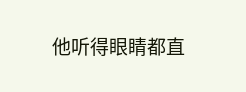他听得眼睛都直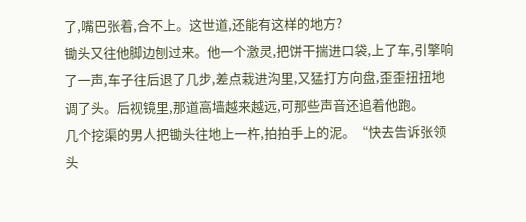了,嘴巴张着,合不上。这世道,还能有这样的地方?
锄头又往他脚边刨过来。他一个激灵,把饼干揣进口袋,上了车,引擎响了一声,车子往后退了几步,差点栽进沟里,又猛打方向盘,歪歪扭扭地调了头。后视镜里,那道高墙越来越远,可那些声音还追着他跑。
几个挖渠的男人把锄头往地上一杵,拍拍手上的泥。“快去告诉张领头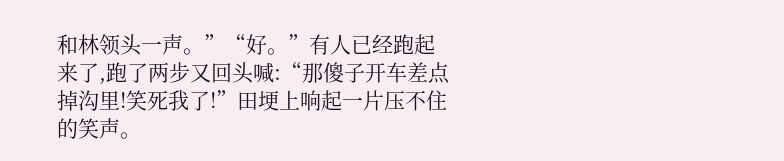和林领头一声。”“好。”有人已经跑起来了,跑了两步又回头喊:“那傻子开车差点掉沟里!笑死我了!”田埂上响起一片压不住的笑声。